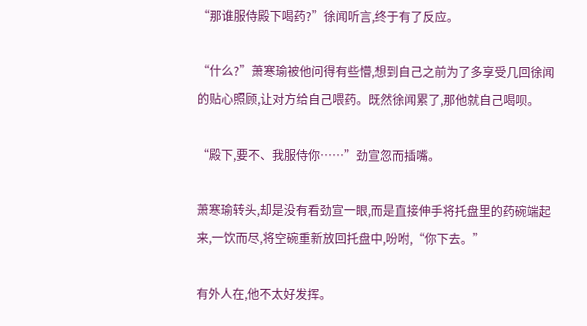“那谁服侍殿下喝药?”徐闻听言,终于有了反应。

“什么?”萧寒瑜被他问得有些懵,想到自己之前为了多享受几回徐闻的贴心照顾,让对方给自己喂药。既然徐闻累了,那他就自己喝呗。

“殿下,要不、我服侍你……”劲宣忽而插嘴。

萧寒瑜转头,却是没有看劲宣一眼,而是直接伸手将托盘里的药碗端起来,一饮而尽,将空碗重新放回托盘中,吩咐,“你下去。”

有外人在,他不太好发挥。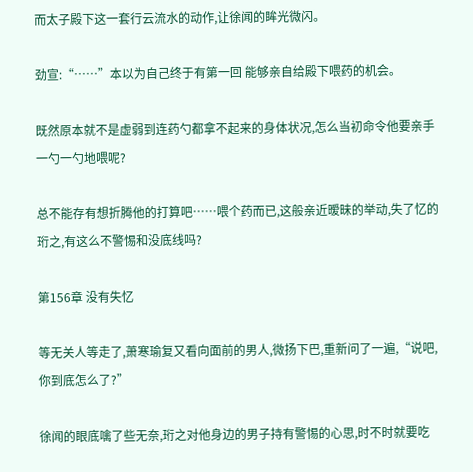而太子殿下这一套行云流水的动作,让徐闻的眸光微闪。

劲宣:“……”本以为自己终于有第一回 能够亲自给殿下喂药的机会。

既然原本就不是虚弱到连药勺都拿不起来的身体状况,怎么当初命令他要亲手一勺一勺地喂呢?

总不能存有想折腾他的打算吧……喂个药而已,这般亲近暧昧的举动,失了忆的珩之,有这么不警惕和没底线吗?

第156章 没有失忆

等无关人等走了,萧寒瑜复又看向面前的男人,微扬下巴,重新问了一遍,“说吧,你到底怎么了?”

徐闻的眼底噙了些无奈,珩之对他身边的男子持有警惕的心思,时不时就要吃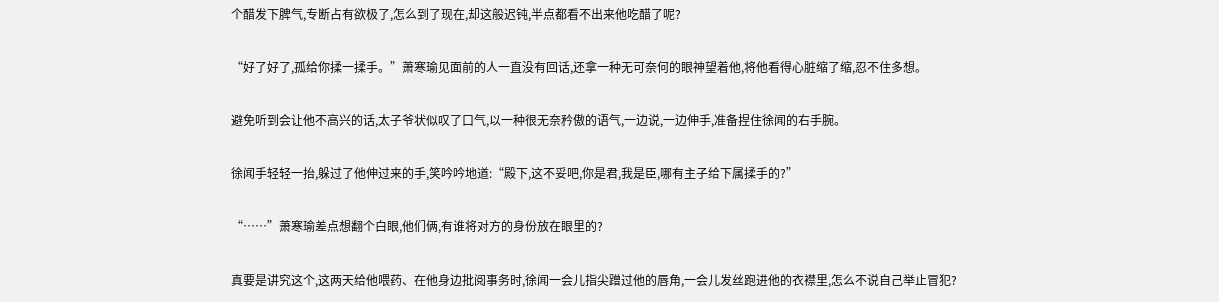个醋发下脾气,专断占有欲极了,怎么到了现在,却这般迟钝,半点都看不出来他吃醋了呢?

“好了好了,孤给你揉一揉手。”萧寒瑜见面前的人一直没有回话,还拿一种无可奈何的眼神望着他,将他看得心脏缩了缩,忍不住多想。

避免听到会让他不高兴的话,太子爷状似叹了口气,以一种很无奈矜傲的语气,一边说,一边伸手,准备捏住徐闻的右手腕。

徐闻手轻轻一抬,躲过了他伸过来的手,笑吟吟地道:“殿下,这不妥吧,你是君,我是臣,哪有主子给下属揉手的?”

“……”萧寒瑜差点想翻个白眼,他们俩,有谁将对方的身份放在眼里的?

真要是讲究这个,这两天给他喂药、在他身边批阅事务时,徐闻一会儿指尖蹭过他的唇角,一会儿发丝跑进他的衣襟里,怎么不说自己举止冒犯?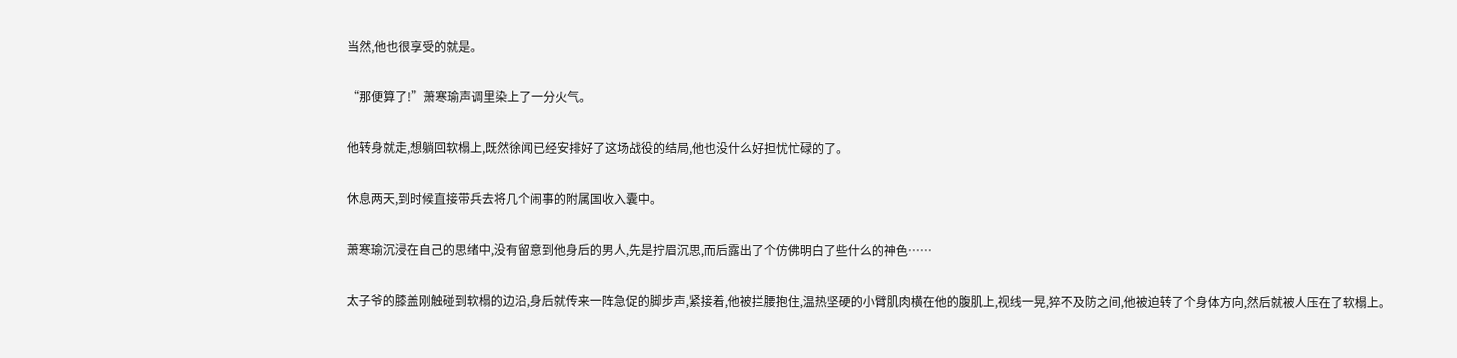当然,他也很享受的就是。

“那便算了!”萧寒瑜声调里染上了一分火气。

他转身就走,想躺回软榻上,既然徐闻已经安排好了这场战役的结局,他也没什么好担忧忙碌的了。

休息两天,到时候直接带兵去将几个闹事的附属国收入囊中。

萧寒瑜沉浸在自己的思绪中,没有留意到他身后的男人,先是拧眉沉思,而后露出了个仿佛明白了些什么的神色……

太子爷的膝盖刚触碰到软榻的边沿,身后就传来一阵急促的脚步声,紧接着,他被拦腰抱住,温热坚硬的小臂肌肉横在他的腹肌上,视线一晃,猝不及防之间,他被迫转了个身体方向,然后就被人压在了软榻上。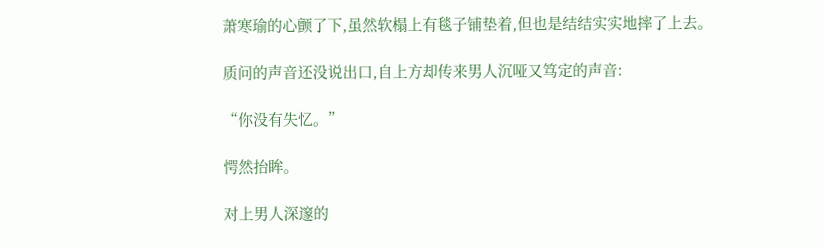萧寒瑜的心颤了下,虽然软榻上有毯子铺垫着,但也是结结实实地摔了上去。

质问的声音还没说出口,自上方却传来男人沉哑又笃定的声音:

“你没有失忆。”

愕然抬眸。

对上男人深邃的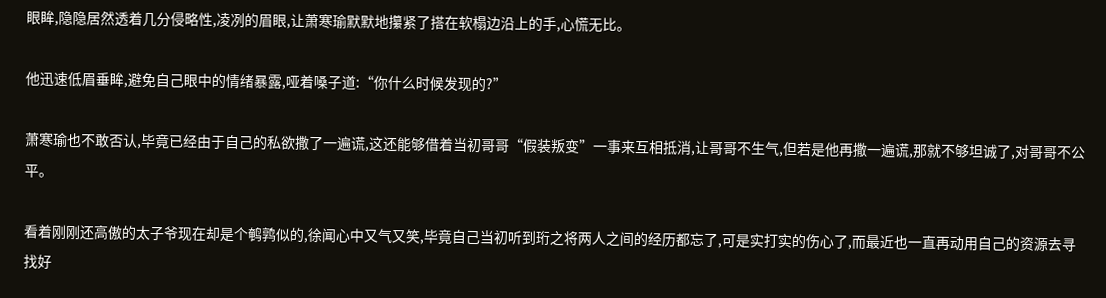眼眸,隐隐居然透着几分侵略性,凌冽的眉眼,让萧寒瑜默默地攥紧了搭在软榻边沿上的手,心慌无比。

他迅速低眉垂眸,避免自己眼中的情绪暴露,哑着嗓子道:“你什么时候发现的?”

萧寒瑜也不敢否认,毕竟已经由于自己的私欲撒了一遍谎,这还能够借着当初哥哥“假装叛变”一事来互相抵消,让哥哥不生气,但若是他再撒一遍谎,那就不够坦诚了,对哥哥不公平。

看着刚刚还高傲的太子爷现在却是个鹌鹑似的,徐闻心中又气又笑,毕竟自己当初听到珩之将两人之间的经历都忘了,可是实打实的伤心了,而最近也一直再动用自己的资源去寻找好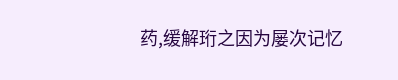药,缓解珩之因为屡次记忆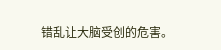错乱让大脑受创的危害。